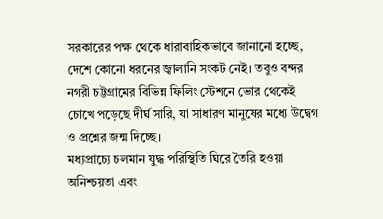সরকারের পক্ষ থেকে ধারাবাহিকভাবে জানানো হচ্ছে, দেশে কোনো ধরনের জ্বালানি সংকট নেই। তবুও বন্দর নগরী চট্টগ্রামের বিভিন্ন ফিলিং স্টেশনে ভোর থেকেই চোখে পড়েছে দীর্ঘ সারি, যা সাধারণ মানুষের মধ্যে উদ্বেগ ও প্রশ্নের জন্ম দিচ্ছে।
মধ্যপ্রাচ্যে চলমান যুদ্ধ পরিস্থিতি ঘিরে তৈরি হওয়া অনিশ্চয়তা এবং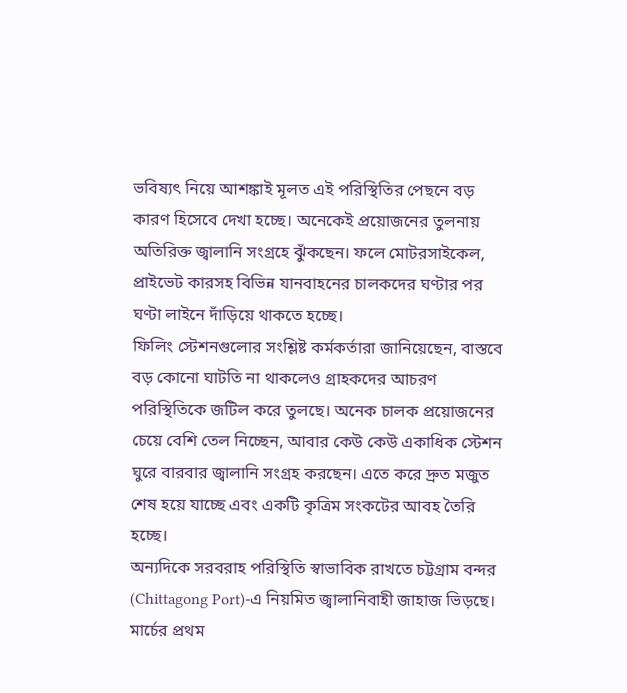ভবিষ্যৎ নিয়ে আশঙ্কাই মূলত এই পরিস্থিতির পেছনে বড় কারণ হিসেবে দেখা হচ্ছে। অনেকেই প্রয়োজনের তুলনায় অতিরিক্ত জ্বালানি সংগ্রহে ঝুঁকছেন। ফলে মোটরসাইকেল, প্রাইভেট কারসহ বিভিন্ন যানবাহনের চালকদের ঘণ্টার পর ঘণ্টা লাইনে দাঁড়িয়ে থাকতে হচ্ছে।
ফিলিং স্টেশনগুলোর সংশ্লিষ্ট কর্মকর্তারা জানিয়েছেন, বাস্তবে বড় কোনো ঘাটতি না থাকলেও গ্রাহকদের আচরণ পরিস্থিতিকে জটিল করে তুলছে। অনেক চালক প্রয়োজনের চেয়ে বেশি তেল নিচ্ছেন, আবার কেউ কেউ একাধিক স্টেশন ঘুরে বারবার জ্বালানি সংগ্রহ করছেন। এতে করে দ্রুত মজুত শেষ হয়ে যাচ্ছে এবং একটি কৃত্রিম সংকটের আবহ তৈরি হচ্ছে।
অন্যদিকে সরবরাহ পরিস্থিতি স্বাভাবিক রাখতে চট্টগ্রাম বন্দর (Chittagong Port)-এ নিয়মিত জ্বালানিবাহী জাহাজ ভিড়ছে। মার্চের প্রথম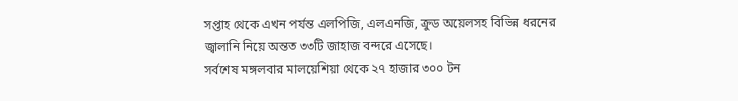সপ্তাহ থেকে এখন পর্যন্ত এলপিজি, এলএনজি, ক্রুড অয়েলসহ বিভিন্ন ধরনের জ্বালানি নিয়ে অন্তত ৩৩টি জাহাজ বন্দরে এসেছে।
সর্বশেষ মঙ্গলবার মালয়েশিয়া থেকে ২৭ হাজার ৩০০ টন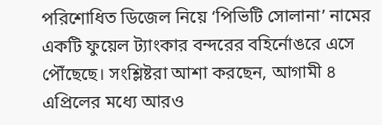পরিশোধিত ডিজেল নিয়ে ‘পিভিটি সোলানা’ নামের একটি ফুয়েল ট্যাংকার বন্দরের বহির্নোঙরে এসে পৌঁছেছে। সংশ্লিষ্টরা আশা করছেন, আগামী ৪ এপ্রিলের মধ্যে আরও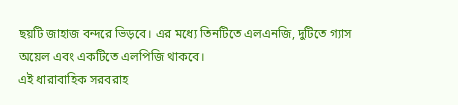ছয়টি জাহাজ বন্দরে ভিড়বে। এর মধ্যে তিনটিতে এলএনজি, দুটিতে গ্যাস অয়েল এবং একটিতে এলপিজি থাকবে।
এই ধারাবাহিক সরবরাহ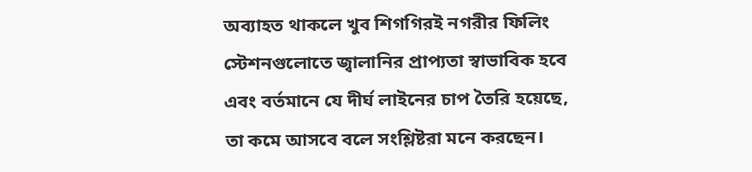অব্যাহত থাকলে খুব শিগগিরই নগরীর ফিলিং স্টেশনগুলোতে জ্বালানির প্রাপ্যতা স্বাভাবিক হবে এবং বর্তমানে যে দীর্ঘ লাইনের চাপ তৈরি হয়েছে, তা কমে আসবে বলে সংশ্লিষ্টরা মনে করছেন।